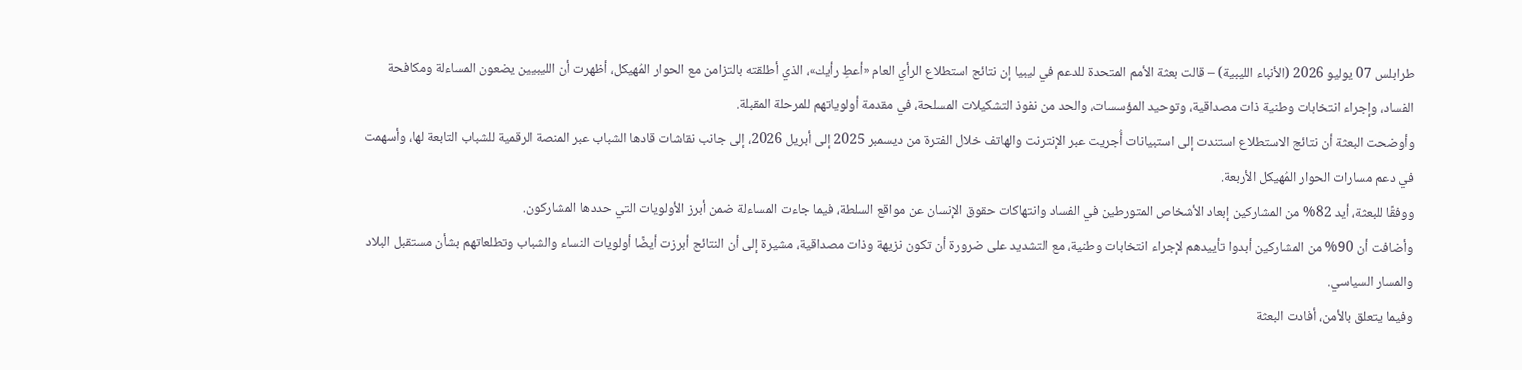طرابلس 07 يوليو 2026 (الأنباء الليبية) – قالت بعثة الأمم المتحدة للدعم في ليبيا إن نتائج استطلاع الرأي العام «أعطِ رأيك»، الذي أطلقته بالتزامن مع الحوار المُهيكل، أظهرت أن الليبيين يضعون المساءلة ومكافحة الفساد، وإجراء انتخابات وطنية ذات مصداقية، وتوحيد المؤسسات، والحد من نفوذ التشكيلات المسلحة، في مقدمة أولوياتهم للمرحلة المقبلة.
وأوضحت البعثة أن نتائج الاستطلاع استندت إلى استبيانات أُجريت عبر الإنترنت والهاتف خلال الفترة من ديسمبر 2025 إلى أبريل 2026، إلى جانب نقاشات قادها الشباب عبر المنصة الرقمية للشباب التابعة لها، وأسهمت في دعم مسارات الحوار المُهيكل الأربعة.
ووفقًا للبعثة، أيد 82% من المشاركين إبعاد الأشخاص المتورطين في الفساد وانتهاكات حقوق الإنسان عن مواقع السلطة، فيما جاءت المساءلة ضمن أبرز الأولويات التي حددها المشاركون.
وأضافت أن 90% من المشاركين أبدوا تأييدهم لإجراء انتخابات وطنية، مع التشديد على ضرورة أن تكون نزيهة وذات مصداقية، مشيرة إلى أن النتائج أبرزت أيضًا أولويات النساء والشباب وتطلعاتهم بشأن مستقبل البلاد والمسار السياسي.
وفيما يتعلق بالأمن، أفادت البعثة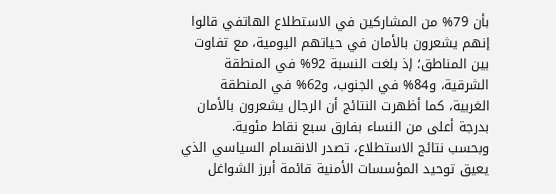بأن 79% من المشاركين في الاستطلاع الهاتفي قالوا إنهم يشعرون بالأمان في حياتهم اليومية، مع تفاوت بين المناطق؛ إذ بلغت النسبة 92% في المنطقة الشرقية، و84% في الجنوب، و62% في المنطقة الغربية، كما أظهرت النتائج أن الرجال يشعرون بالأمان بدرجة أعلى من النساء بفارق سبع نقاط مئوية.
وبحسب نتائج الاستطلاع، تصدر الانقسام السياسي الذي يعيق توحيد المؤسسات الأمنية قائمة أبرز الشواغل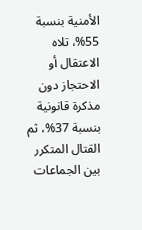الأمنية بنسبة 55%، تلاه الاعتقال أو الاحتجاز دون مذكرة قانونية بنسبة 37%، ثم القتال المتكرر بين الجماعات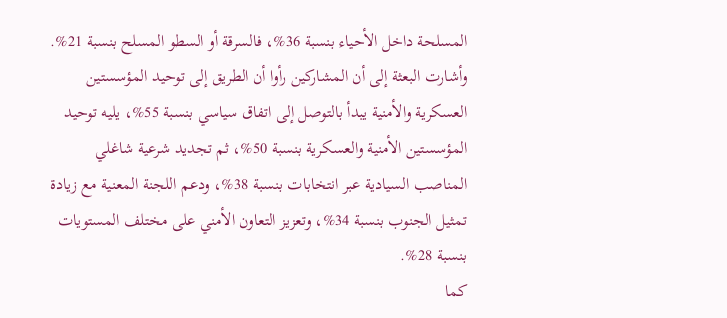المسلحة داخل الأحياء بنسبة 36%، فالسرقة أو السطو المسلح بنسبة 21%.
وأشارت البعثة إلى أن المشاركين رأوا أن الطريق إلى توحيد المؤسستين العسكرية والأمنية يبدأ بالتوصل إلى اتفاق سياسي بنسبة 55%، يليه توحيد المؤسستين الأمنية والعسكرية بنسبة 50%، ثم تجديد شرعية شاغلي المناصب السيادية عبر انتخابات بنسبة 38%، ودعم اللجنة المعنية مع زيادة تمثيل الجنوب بنسبة 34%، وتعزيز التعاون الأمني على مختلف المستويات بنسبة 28%.
كما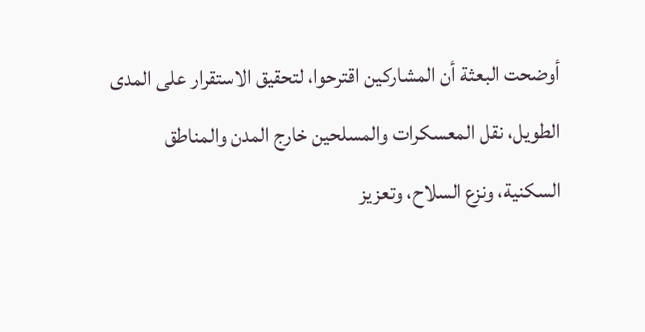أوضحت البعثة أن المشاركين اقترحوا، لتحقيق الاستقرار على المدى الطويل، نقل المعسكرات والمسلحين خارج المدن والمناطق السكنية، ونزع السلاح، وتعزيز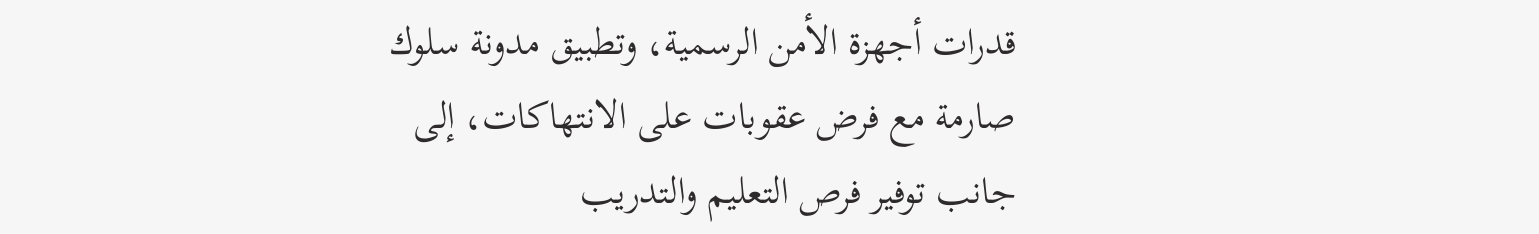قدرات أجهزة الأمن الرسمية، وتطبيق مدونة سلوك صارمة مع فرض عقوبات على الانتهاكات، إلى جانب توفير فرص التعليم والتدريب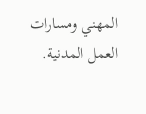المهني ومسارات العمل المدنية.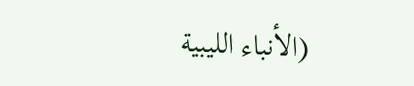(الأنباء الليبية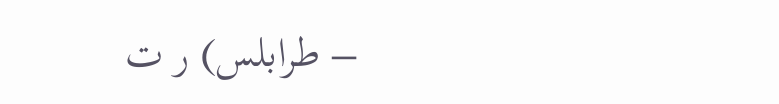– طرابلس) ر ت